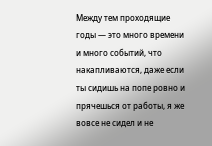Между тем проходящие годы — это много времени и много событий, что накапливаются, даже если ты сидишь на попе ровно и прячешься от работы, я же вовсе не сидел и не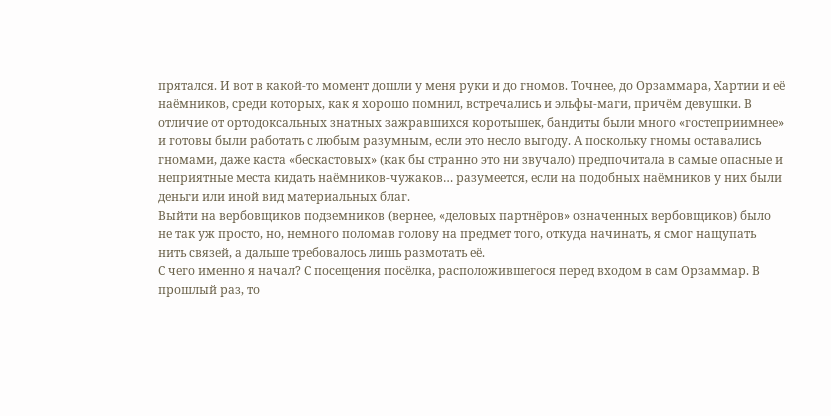прятался. И вот в какой-то момент дошли у меня руки и до гномов. Точнее, до Орзаммара, Хартии и её наёмников, среди которых, как я хорошо помнил, встречались и эльфы-маги, причём девушки. В отличие от ортодоксальных знатных зажравшихся коротышек, бандиты были много «гостеприимнее» и готовы были работать с любым разумным, если это несло выгоду. А поскольку гномы оставались гномами, даже каста «бескастовых» (как бы странно это ни звучало) предпочитала в самые опасные и неприятные места кидать наёмников-чужаков… разумеется, если на подобных наёмников у них были деньги или иной вид материальных благ.
Выйти на вербовщиков подземников (вернее, «деловых партнёров» означенных вербовщиков) было не так уж просто, но, немного поломав голову на предмет того, откуда начинать, я смог нащупать нить связей, а дальше требовалось лишь размотать её.
С чего именно я начал? С посещения посёлка, расположившегося перед входом в сам Орзаммар. В прошлый раз, то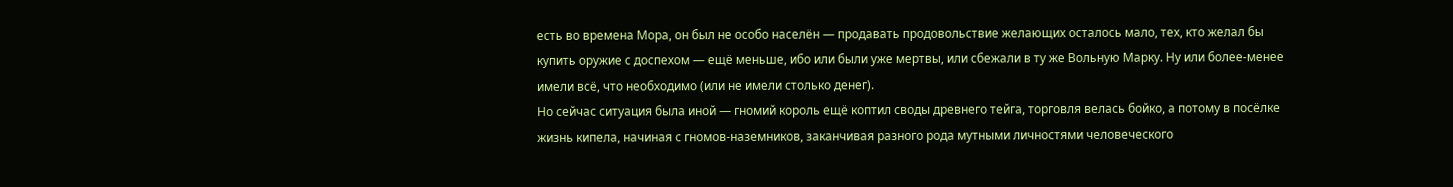есть во времена Мора, он был не особо населён — продавать продовольствие желающих осталось мало, тех, кто желал бы купить оружие с доспехом — ещё меньше, ибо или были уже мертвы, или сбежали в ту же Вольную Марку. Ну или более-менее имели всё, что необходимо (или не имели столько денег).
Но сейчас ситуация была иной — гномий король ещё коптил своды древнего тейга, торговля велась бойко, а потому в посёлке жизнь кипела, начиная с гномов-наземников, заканчивая разного рода мутными личностями человеческого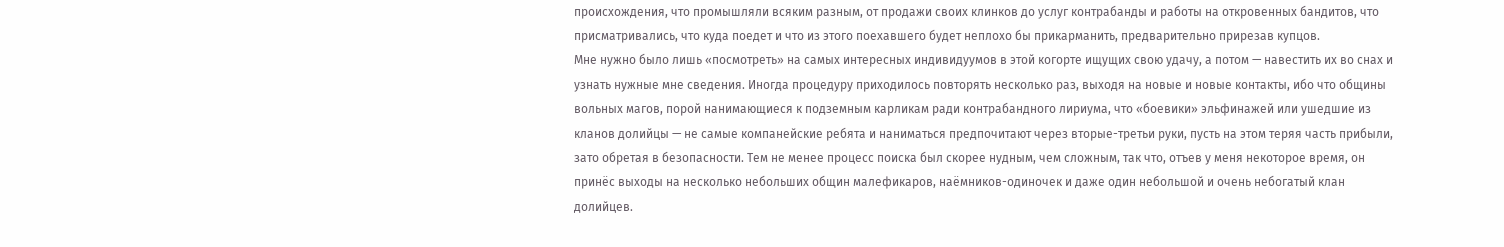происхождения, что промышляли всяким разным, от продажи своих клинков до услуг контрабанды и работы на откровенных бандитов, что присматривались, что куда поедет и что из этого поехавшего будет неплохо бы прикарманить, предварительно прирезав купцов.
Мне нужно было лишь «посмотреть» на самых интересных индивидуумов в этой когорте ищущих свою удачу, а потом — навестить их во снах и узнать нужные мне сведения. Иногда процедуру приходилось повторять несколько раз, выходя на новые и новые контакты, ибо что общины вольных магов, порой нанимающиеся к подземным карликам ради контрабандного лириума, что «боевики» эльфинажей или ушедшие из кланов долийцы — не самые компанейские ребята и наниматься предпочитают через вторые-третьи руки, пусть на этом теряя часть прибыли, зато обретая в безопасности. Тем не менее процесс поиска был скорее нудным, чем сложным, так что, отъев у меня некоторое время, он принёс выходы на несколько небольших общин малефикаров, наёмников-одиночек и даже один небольшой и очень небогатый клан долийцев.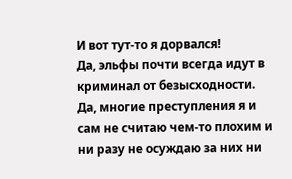И вот тут-то я дорвался!
Да, эльфы почти всегда идут в криминал от безысходности. Да, многие преступления я и сам не считаю чем-то плохим и ни разу не осуждаю за них ни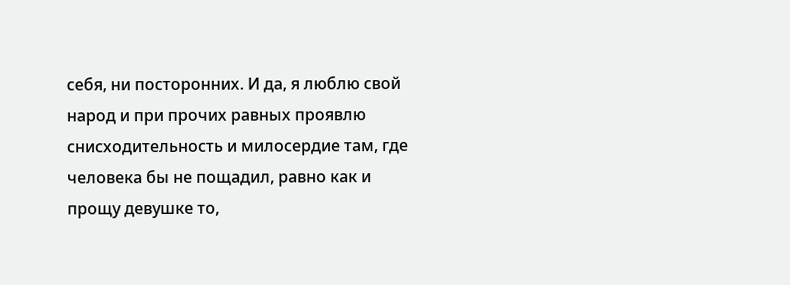себя, ни посторонних. И да, я люблю свой народ и при прочих равных проявлю снисходительность и милосердие там, где человека бы не пощадил, равно как и прощу девушке то,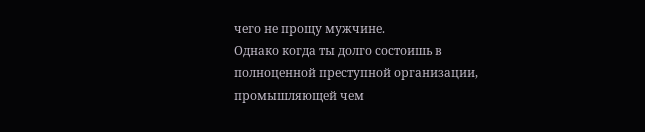чего не прощу мужчине.
Однако когда ты долго состоишь в полноценной преступной организации, промышляющей чем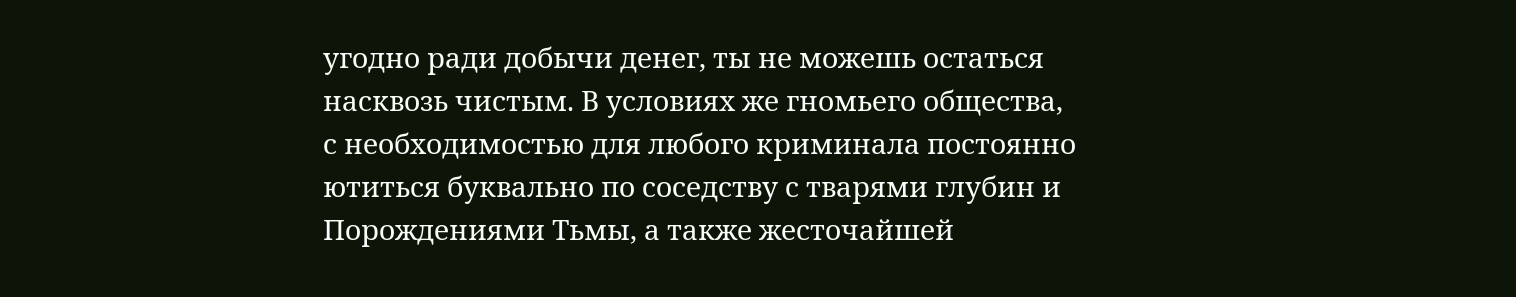угодно ради добычи денег, ты не можешь остаться насквозь чистым. В условиях же гномьего общества, с необходимостью для любого криминала постоянно ютиться буквально по соседству с тварями глубин и Порождениями Тьмы, а также жесточайшей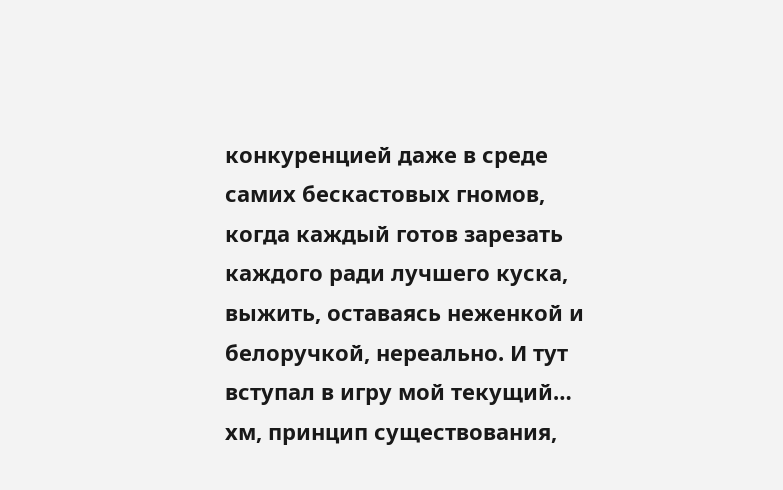конкуренцией даже в среде самих бескастовых гномов, когда каждый готов зарезать каждого ради лучшего куска, выжить, оставаясь неженкой и белоручкой, нереально. И тут вступал в игру мой текущий… хм, принцип существования,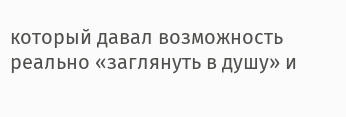который давал возможность реально «заглянуть в душу» и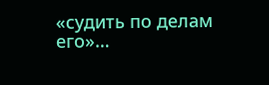«судить по делам его»…